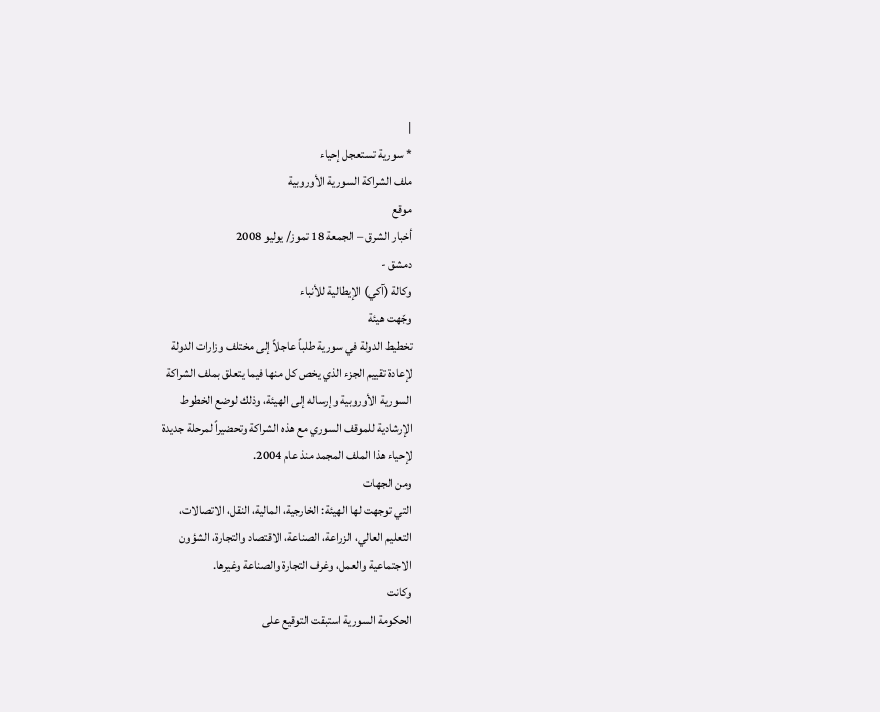|
* سورية تستعجل إحياء
ملف الشراكة السورية الأوروبية
موقع
أخبار الشرق – الجمعة 18 تموز/ يوليو 2008
دمشق -
وكالة (آكي) الإيطالية للأنباء
وجّهت هيئة
تخطيط الدولة في سورية طلباً عاجلاً إلى مختلف وزارات الدولة
لإعادة تقييم الجزء الذي يخص كل منها فيما يتعلق بملف الشراكة
السورية الأوروبية وإرساله إلى الهيئة، وذلك لوضع الخطوط
الإرشادية للموقف السوري مع هذه الشراكة وتحضيراً لمرحلة جديدة
لإحياء هذا الملف المجمد منذ عام 2004.
ومن الجهات
التي توجهت لها الهيئة: الخارجية، المالية، النقل، الاتصالات،
التعليم العالي، الزراعة، الصناعة، الاقتصاد والتجارة، الشؤون
الاجتماعية والعمل، وغرف التجارة والصناعة وغيرها.
وكانت
الحكومة السورية استبقت التوقيع على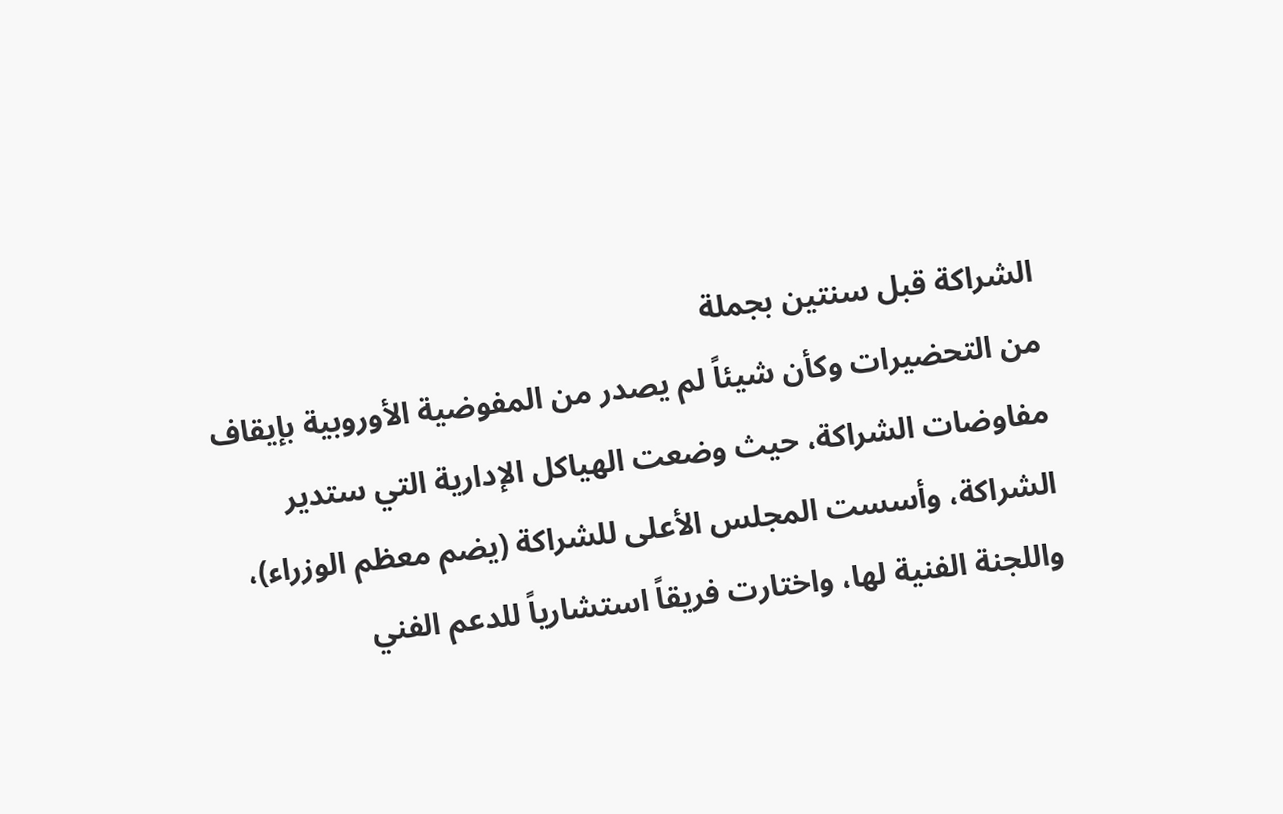الشراكة قبل سنتين بجملة
من التحضيرات وكأن شيئاً لم يصدر من المفوضية الأوروبية بإيقاف
مفاوضات الشراكة، حيث وضعت الهياكل الإدارية التي ستدير
الشراكة، وأسست المجلس الأعلى للشراكة (يضم معظم الوزراء)،
واللجنة الفنية لها، واختارت فريقاً استشارياً للدعم الفني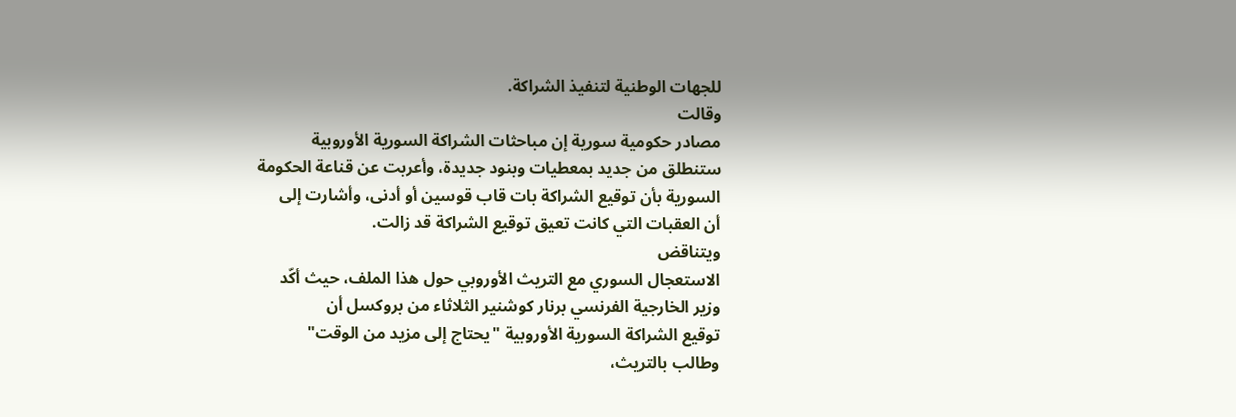للجهات الوطنية لتنفيذ الشراكة.
وقالت
مصادر حكومية سورية إن مباحثات الشراكة السورية الأوروبية
ستنطلق من جديد بمعطيات وبنود جديدة، وأعربت عن قناعة الحكومة
السورية بأن توقيع الشراكة بات قاب قوسين أو أدنى، وأشارت إلى
أن العقبات التي كانت تعيق توقيع الشراكة قد زالت.
ويتناقض
الاستعجال السوري مع التريث الأوروبي حول هذا الملف، حيث أكّد
وزير الخارجية الفرنسي برنار كوشنير الثلاثاء من بروكسل أن
توقيع الشراكة السورية الأوروبية "يحتاج إلى مزيد من الوقت"
وطالب بالتريث،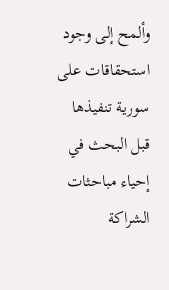وألمح إلى وجود استحقاقات على سورية تنفيذها
قبل البحث في إحياء مباحثات الشراكة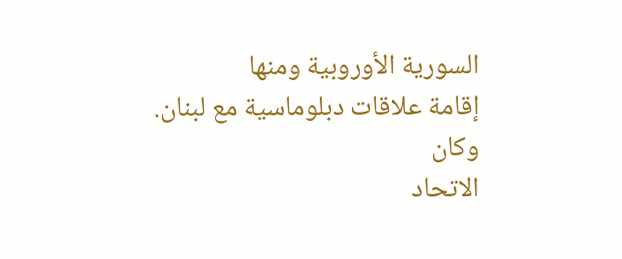السورية الأوروبية ومنها
إقامة علاقات دبلوماسية مع لبنان.
وكان
الاتحاد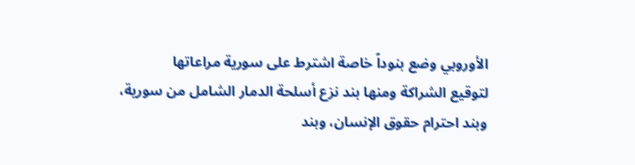الأوروبي وضع بنوداً خاصة اشترط على سورية مراعاتها
لتوقيع الشراكة ومنها بند نزع أسلحة الدمار الشامل من سورية،
وبند احترام حقوق الإنسان، وبند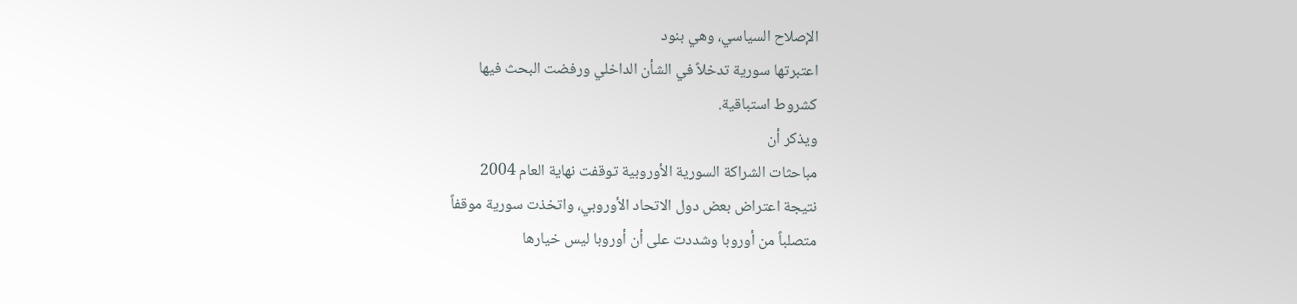الإصلاح السياسي، وهي بنود
اعتبرتها سورية تدخلاً في الشأن الداخلي ورفضت البحث فيها
كشروط استباقية.
ويذكر أن
مباحثات الشراكة السورية الأوروبية توقفت نهاية العام 2004
نتيجة اعتراض بعض دول الاتحاد الأوروبي، واتخذت سورية موقفاً
متصلباً من أوروبا وشددت على أن أوروبا ليس خيارها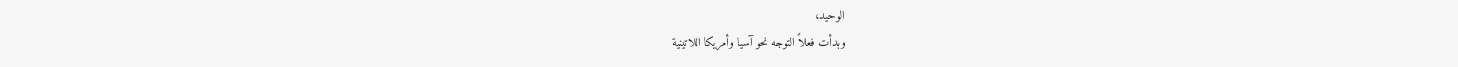الوحيد،
وبدأت فعلاً التوجه نحو آسيا وأمريكا اللاتينية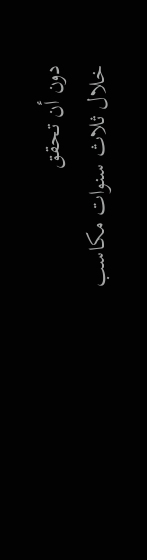دون أن تحقق
خلال ثلاث سنوات مكاسب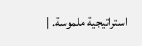استراتيجية ملموسة. |